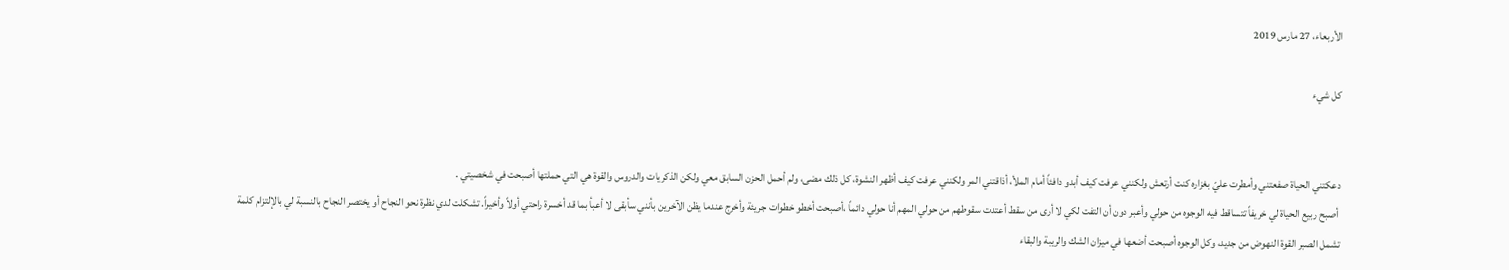الأربعاء، 27 مارس 2019

كل شيء


دعكتني الحياة صفعتني وأمطرت عليّ بغزاره كنت أرتعش ولكنني عرفت كيف أبدو دافئاً أمام الملأ، أذاقتني المر ولكنني عرفت كيف أظهر النشوة، كل ذلك مضى، ولم أحمل الحزن السابق معي ولكن الذكريات والدروس والقوة هي التي حملتها أصبحت في شخصيتي .
 أصبح ربيع الحياة لي خريفاً تتساقط فيه الوجوه من حولي وأعبر دون أن التفت لكي لا أرى من سقط أعتدت سقوطهم من حولي المهم أنا حولي دائماً ،أصبحت أخطو خطوات جريئة وأخرج عندما يظن الآخرين بأنني سأبقى لا أعبأ بما قد أخسرة راحتي أولاً وأخيراً. تشكلت لدي نظرة نحو النجاح أو يختصر النجاح بالنسبة لي بالإلتزام كلمة تشمل الصبر القوة النهوض من جديد، وكل الوجوه أصبحت أضعها في ميزان الشك والريبة والبقاء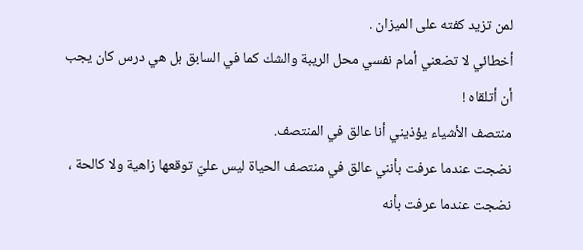لمن تزيد كفته على الميزان .
أخطائي لا تضعني أمام نفسي محل الريبة والشك كما في السابق بل هي درس كان يجب أن أتلقاه !
منتصف الأشياء يؤذيني أنا عالق في المنتصف.
نضجت عندما عرفت بأنني عالق في منتصف الحياة ليس عليّ توقعها زاهية ولا كالحة ، نضجت عندما عرفت بأنه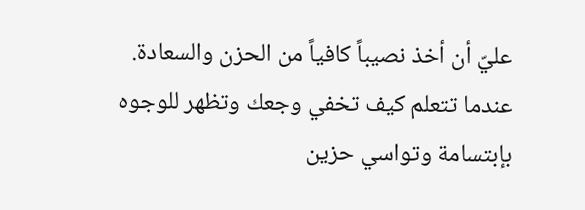عليّ أن أخذ نصيباً كافياً من الحزن والسعادة.
عندما تتعلم كيف تخفي وجعك وتظهر للوجوه بإبتسامة وتواسي حزين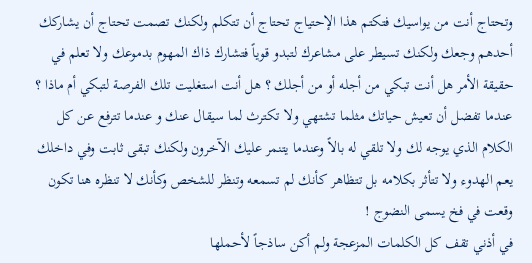وتحتاج أنت من يواسيك فتكتم هذا الإحتياج تحتاج أن تتكلم ولكنك تصمت تحتاج أن يشاركك أحدهم وجعك ولكنك تسيطر على مشاعرك لتبدو قوياً فتشارك ذاك المهوم بدموعك ولا تعلم في حقيقة الأمر هل أنت تبكي من أجله أو من أجلك ؟ هل أنت استغليت تلك الفرصة لتبكي أم ماذا ؟
عندما تفضل أن تعيش حياتك مثلما تشتهي ولا تكترث لما سيقال عنك و عندما تترفع عن كل الكلام الذي يوجه لك ولا تلقي له بالاً وعندما يتنمر عليك الآخرون ولكنك تبقى ثابت وفي داخلك يعم الهدوء ولا تتأثر بكلامه بل تتظاهر كأنك لم تسمعه وتنظر للشخص وكأنك لا تنظره هنا تكون وقعت في فخ يسمى النضوج !
في أذني تقف كل الكلمات المزعجة ولم أكن ساذجاً لأحملها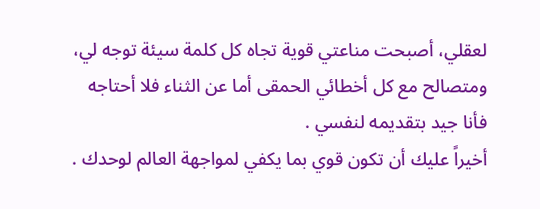لعقلي، أصبحت مناعتي قوية تجاه كل كلمة سيئة توجه لي، ومتصالح مع كل أخطائي الحمقى أما عن الثناء فلا أحتاجه فأنا جيد بتقديمه لنفسي .
أخيراً عليك أن تكون قوي بما يكفي لمواجهة العالم لوحدك .